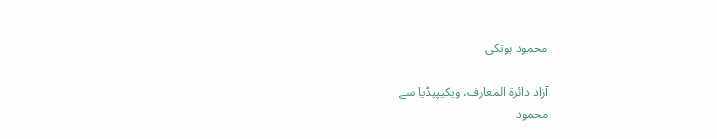محمود ہوتکی

آزاد دائرۃ المعارف، ویکیپیڈیا سے
محمود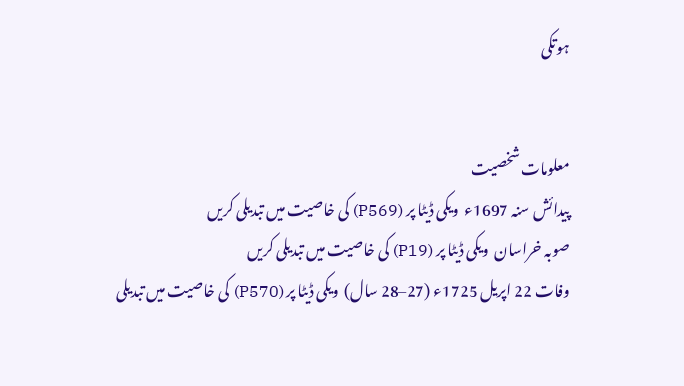ہوتکی


معلومات شخصیت
پیدائش سنہ 1697ء  ویکی ڈیٹا پر (P569) کی خاصیت میں تبدیلی کریں
صوبہ خراسان  ویکی ڈیٹا پر (P19) کی خاصیت میں تبدیلی کریں
وفات 22 اپریل 1725ء (27–28 سال)  ویکی ڈیٹا پر (P570) کی خاصیت میں تبدیلی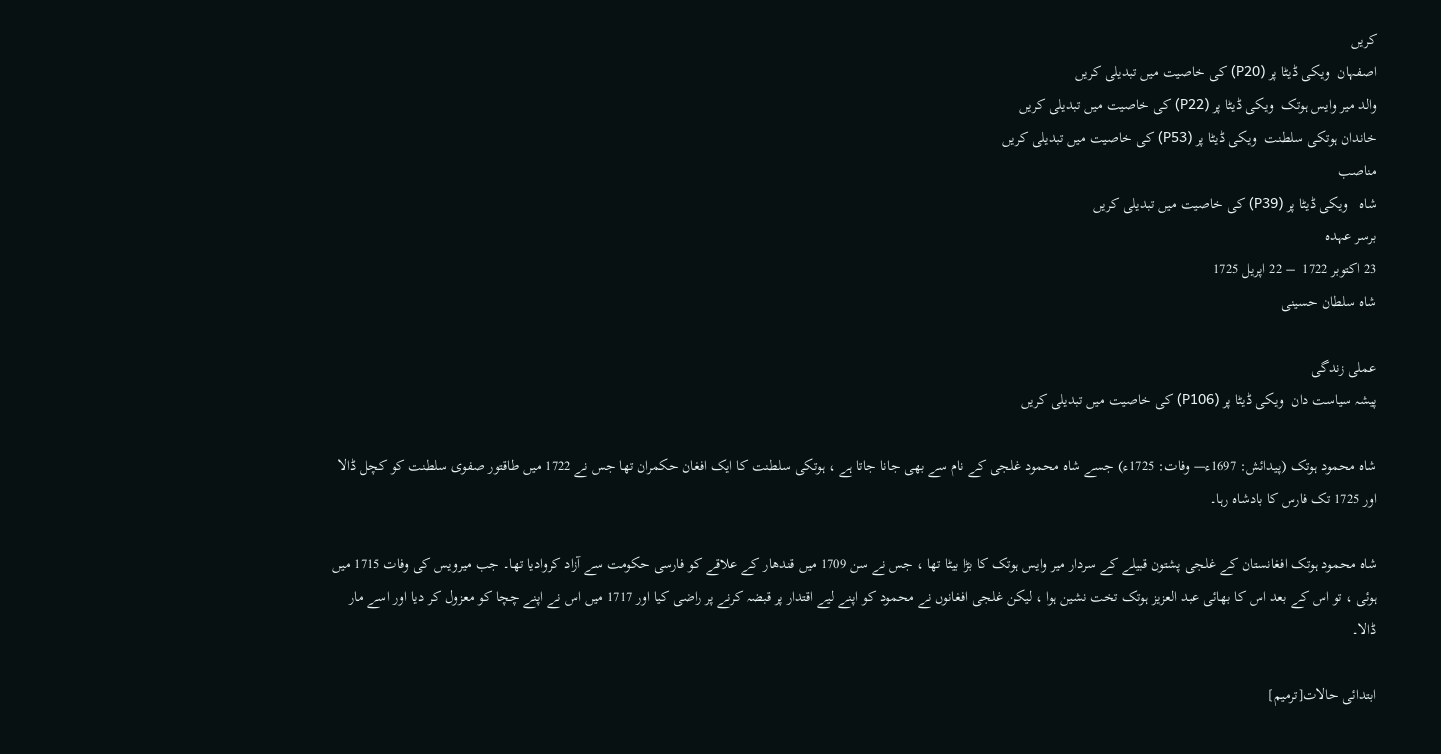کریں
اصفہان  ویکی ڈیٹا پر (P20) کی خاصیت میں تبدیلی کریں
والد میر وایس ہوتک  ویکی ڈیٹا پر (P22) کی خاصیت میں تبدیلی کریں
خاندان ہوتکی سلطنت  ویکی ڈیٹا پر (P53) کی خاصیت میں تبدیلی کریں
مناصب
شاہ   ویکی ڈیٹا پر (P39) کی خاصیت میں تبدیلی کریں
برسر عہدہ
23 اکتوبر 1722  – 22 اپریل 1725
شاہ سلطان حسینی

عملی زندگی
پیشہ سیاست دان  ویکی ڈیٹا پر (P106) کی خاصیت میں تبدیلی کریں

شاہ محمود ہوتک (پیدائش: 1697ء— وفات: 1725ء) جسے شاہ محمود غلجی کے نام سے بھی جانا جاتا ہے ، ہوتکی سلطنت کا ایک افغان حکمران تھا جس نے 1722 میں طاقتور صفوی سلطنت کو کچل ڈالا اور 1725 تک فارس کا بادشاہ رہا۔

شاہ محمود ہوتک افغانستان کے غلجی پشتون قبیلے کے سردار میر وایس ہوتک کا بڑا بیٹا تھا ، جس نے سن 1709 میں قندھار کے علاقے کو فارسی حکومت سے آزاد کروادیا تھا۔ جب میرویس کی وفات 1715 میں ہوئی ، تو اس کے بعد اس کا بھائی عبد العزیز ہوتک تخت نشین ہوا ، لیکن غلجی افغانوں نے محمود کو اپنے لیے اقتدار پر قبضہ کرنے پر راضی کیا اور 1717 میں اس نے اپنے چچا کو معزول کر دیا اور اسے مار ڈالا۔

ابتدائی حالات[ترمیم]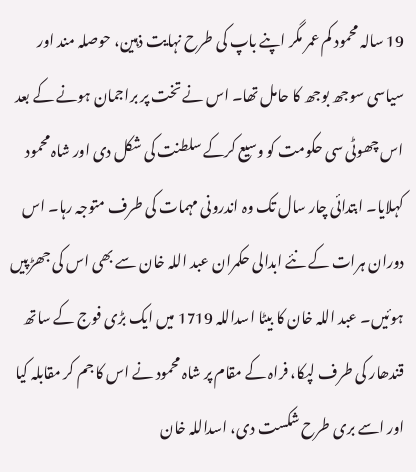19 سالہ محمود کم عمر مگر اپنے باپ کی طرح نہایت ذہین، حوصلہ مند اور سیاسی سوجھ بوجھ کا حامل تھا۔ اس نے تخت پر براجمان ہونے کے بعد اس چھوٹی سی حکومت کو وسیع کرکے سلطنت کی شکل دی اور شاہ محمود کہلایا۔ ابتدائی چار سال تک وہ اندرونی مہمات کی طرف متوجہ رہا۔ اس دوران ہرات کے نئے ابدالی حکمران عبد اللہ خان سے بھی اس کی جھڑپیں ہوئیں۔ عبد اللہ خان کا بیٹا اسداللہ 1719 میں ایک بڑی فوج کے ساتھ قندھار کی طرف لپکا، فراہ کے مقام پر شاہ محمود نے اس کا جم کر مقابلہ کیا اور اسے بری طرح شکست دی، اسداللہ خان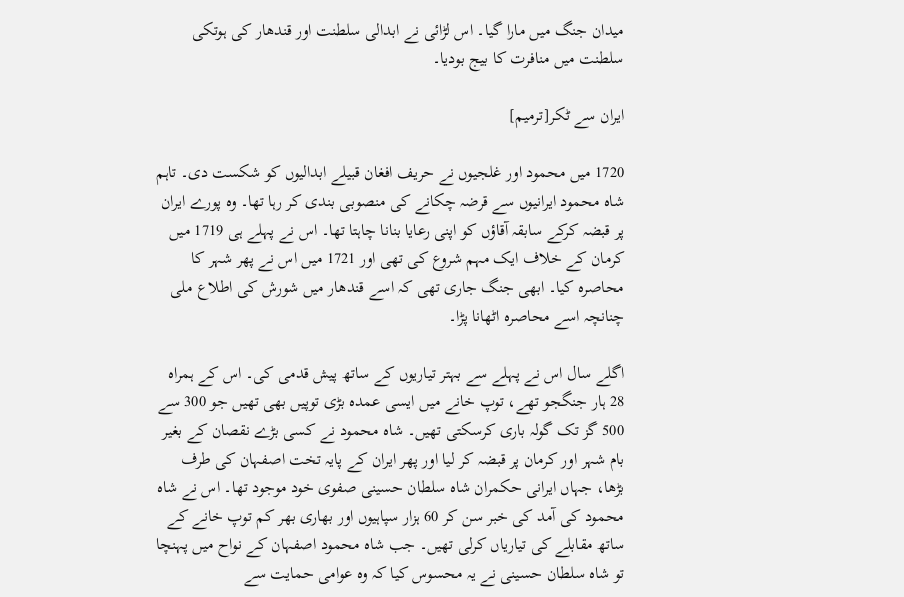میدان جنگ میں مارا گیا۔ اس لڑائی نے ابدالی سلطنت اور قندھار کی ہوتکی سلطنت میں منافرت کا بیج بودیا۔

ایران سے ٹکر[ترمیم]

1720 میں محمود اور غلجیوں نے حریف افغان قبیلے ابدالیوں کو شکست دی۔ تاہم شاہ محمود ایرانیوں سے قرضہ چکانے کی منصوبی بندی کر رہا تھا۔ وہ پورے ایران پر قبضہ کرکے سابقہ آقاؤں کو اپنی رعایا بنانا چاہتا تھا۔ اس نے پہلے ہی 1719 میں کرمان کے خلاف ایک مہم شروع کی تھی اور 1721 میں اس نے پھر شہر کا محاصرہ کیا۔ ابھی جنگ جاری تھی کہ اسے قندھار میں شورش کی اطلاع ملی چنانچہ اسے محاصرہ اٹھانا پڑا۔

اگلے سال اس نے پہلے سے بہتر تیاریوں کے ساتھ پیش قدمی کی۔ اس کے ہمراہ 28 ہار جنگجو تھے، توپ خانے میں ایسی عمدہ بڑی توپیں بھی تھیں جو 300 سے 500 گز تک گولہ باری کرسکتی تھیں۔ شاہ محمود نے کسی بڑے نقصان کے بغیر بام شہر اور کرمان پر قبضہ کر لیا اور پھر ایران کے پایہ تخت اصفہان کی طرف بڑھا، جہاں ایرانی حکمران شاہ سلطان حسینی صفوی خود موجود تھا۔ اس نے شاہ محمود کی آمد کی خبر سن کر 60 ہزار سپاہیوں اور بھاری بھر کم توپ خانے کے ساتھ مقابلے کی تیاریاں کرلی تھیں۔ جب شاہ محمود اصفہان کے نواح میں پہنچا تو شاہ سلطان حسینی نے یہ محسوس کیا کہ وہ عوامی حمایت سے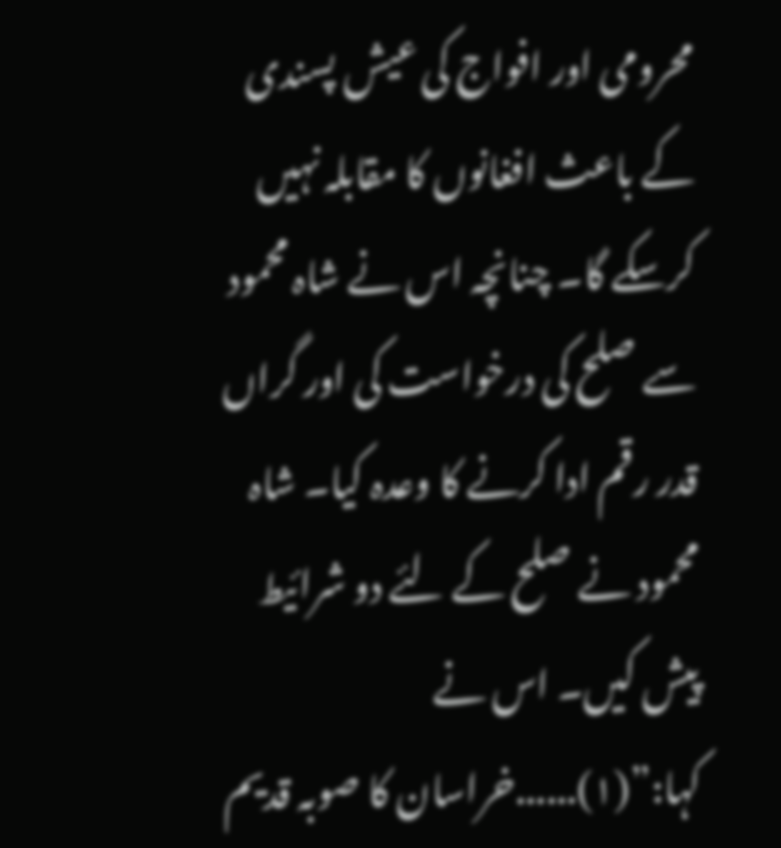محرومی اور افواج کی عیش پسندی کے باعث افغانوں کا مقابلہ نہیں کرسکے گا۔ چنانچہ اس نے شاہ محمود سے صلح کی درخواست کی اور گراں قدر رقم ادا کرنے کا وعدہ کیا۔ شاہ محمود نے صلح کے لئے دو شرائیط پیش کیں۔ اس نے کہا:”(١)......خراسان کا صوبہ قدیم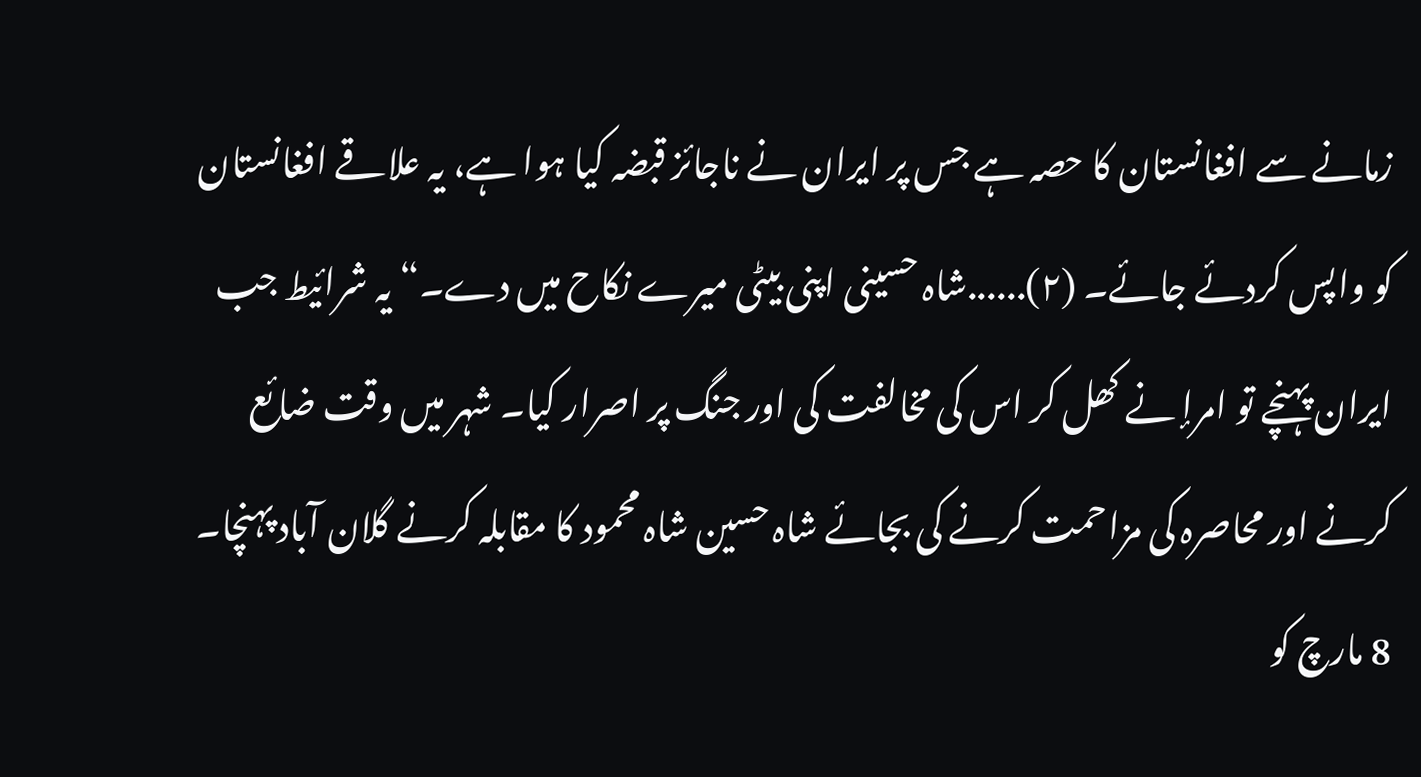زمانے سے افغانستان کا حصہ ہے جس پر ایران نے ناجائز قبضہ کیا ہوا ہے، یہ علاقے افغانستان کو واپس کردئے جائے۔ (٢)......شاہ حسینی اپنی بیٹی میرے نکاح میں دے۔“ یہ شرائیط جب ایران پہنچے تو امرإ نے کھل کر اس کی مخالفت کی اور جنگ پر اصرار کیا۔ شہر میں وقت ضائع کرنے اور محاصرہ کی مزاحمت کرنے کی بجائے شاہ حسین شاہ محمود کا مقابلہ کرنے گلان آباد پہنچا۔ 8 مارچ کو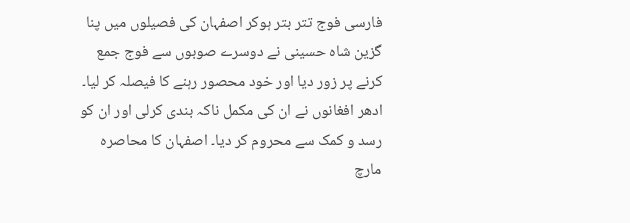فارسی فوج تتر بتر ہوکر اصفہان کی فصیلوں میں پنا گزین شاہ حسینی نے دوسرے صوبوں سے فوج جمع کرنے پر زور دیا اور خود محصور رہنے کا فیصلہ کر لیا۔ ادھر افغانوں نے ان کی مکمل ناکہ بندی کرلی اور ان کو رسد و کمک سے محروم کر دیا۔ اصفہان کا محاصرہ مارچ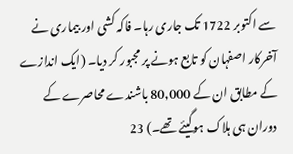سے اکتوبر 1722 تک جاری رہا۔ فاکہ کشی اور بیماری نے آخرکار اصفہان کو تابع ہونے پر مجبور کر دیا۔ (ایک اندازے کے مطابق ان کے 80,000 باشندے محاصرے کے دوران ہی ہلاک ہوگیئے تھے۔) 23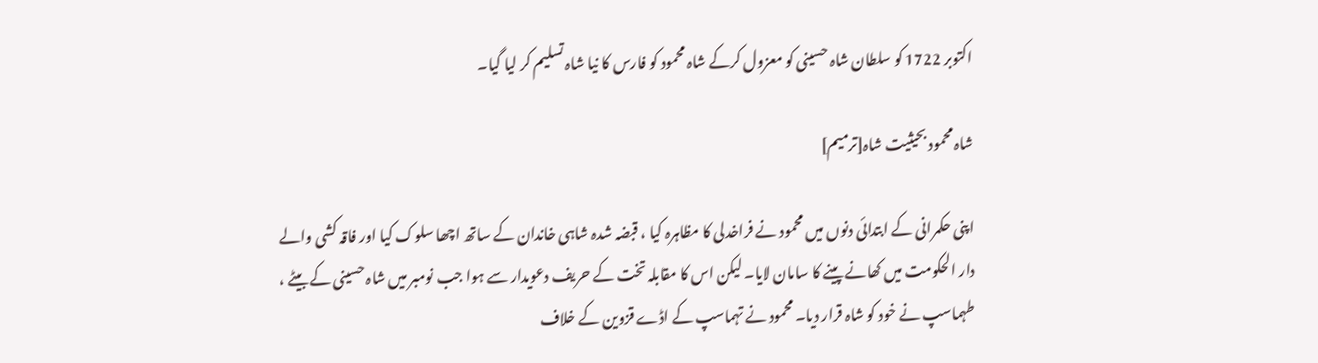اکتوبر 1722 کو سلطان شاہ حسینی کو معزول کرکے شاہ محمود کو فارس کا نیا شاہ تسلیم کر لیا گیا۔

شاہ محمود بحیثیت شاہ[ترمیم]

اپنی حکمرانی کے ابتدائی دنوں میں محمود نے فراخدلی کا مظاہرہ کیا ، قبضہ شدہ شاہی خاندان کے ساتھ اچھا سلوک کیا اور فاقہ کشی والے دار الحکومت میں کھانے پینے کا سامان لایا۔ لیکن اس کا مقابلہ تخت کے حریف دعویدار سے ہوا جب نومبر میں شاہ حسینی کے بیٹے ، طہماسپ نے خود کو شاہ قرار دیا۔ محمود نے تہماسپ کے اڈے قزوین کے خلاف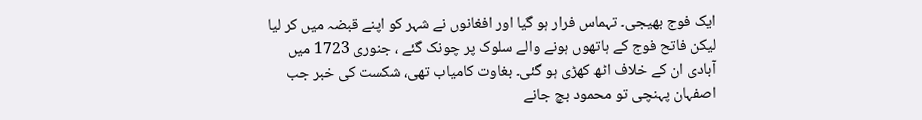ایک فوج بھیجی۔ تہماس فرار ہو گیا اور افغانوں نے شہر کو اپنے قبضہ میں کر لیا لیکن فاتح فوج کے ہاتھوں ہونے والے سلوک پر چونک گئے ، جنوری 1723 میں آبادی ان کے خلاف اٹھ کھڑی ہو گئی۔ بغاوت کامیاب تھی، شکست کی خبر جب اصفہان پہنچی تو محمود بچ جانے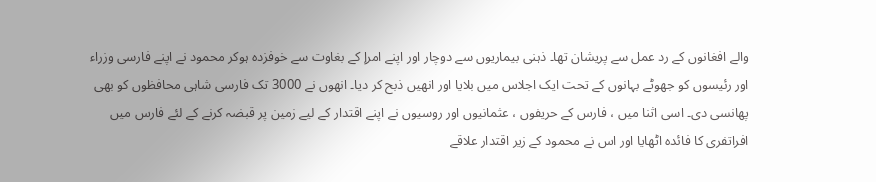والے افغانوں کے رد عمل سے پریشان تھا۔ ذہنی بیماریوں سے دوچار اور اپنے امرإ کے بغاوت سے خوفزدہ ہوکر محمود نے اپنے فارسی وزراء اور رئیسوں کو جھوٹے بہانوں کے تحت ایک اجلاس میں بلایا اور انھیں ذبح کر دیا۔ انھوں نے 3000 تک فارسی شاہی محافظوں کو بھی پھانسی دی۔ اسی اثنا میں ، فارس کے حریفوں ، عثمانیوں اور روسیوں نے اپنے اقتدار کے لیے زمین پر قبضہ کرنے کے لئے فارس میں افراتفری کا فائدہ اٹھایا اور اس نے محمود کے زیر اقتدار علاقے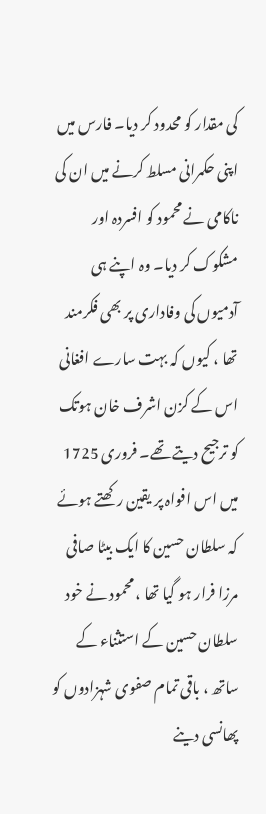کی مقدار کو محدود کر دیا۔ فارس میں اپنی حکمرانی مسلط کرنے میں ان کی ناکامی نے محمود کو افسردہ اور مشکوک کر دیا۔ وہ اپنے ہی آدمیوں کی وفاداری پر بھی فکرمند تھا ، کیوں کہ بہت سارے افغانی اس کے کزن اشرف خان ہوتک کو ترجیح دیتے تھے۔ فروری 1725 میں اس افواہ پر یقین رکھتے ہوئے کہ سلطان حسین کا ایک بیٹا صافی مرزا فرار ہو گیا تھا ، محمود نے خود سلطان حسین کے استثناء کے ساتھ ، باقی تمام صفوی شہزادوں کو پھانسی دینے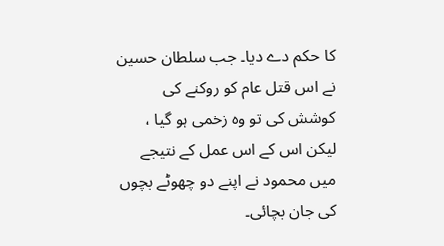کا حکم دے دیا۔ جب سلطان حسین نے اس قتل عام کو روکنے کی کوشش کی تو وہ زخمی ہو گیا ، لیکن اس کے اس عمل کے نتیجے میں محمود نے اپنے دو چھوٹے بچوں کی جان بچائی۔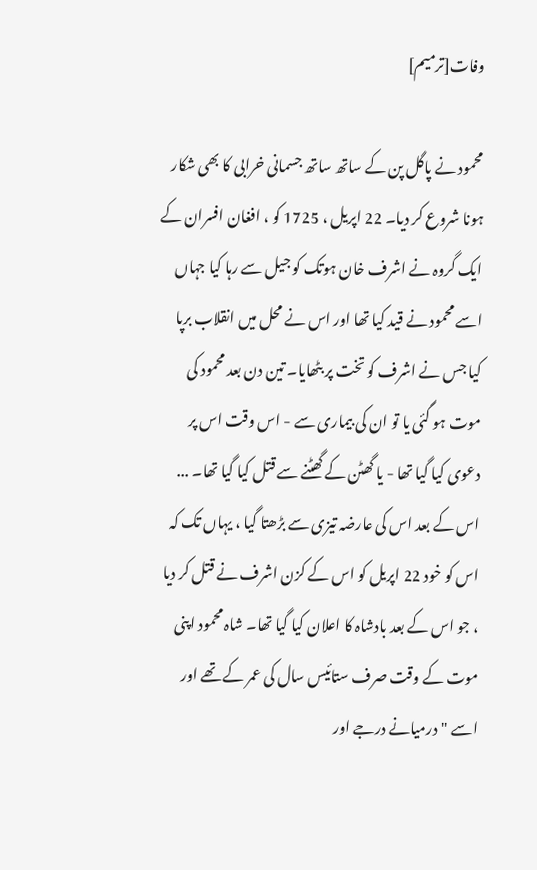وفات[ترمیم]

محمود نے پاگل پن کے ساتھ ساتھ جسمانی خرابی کا بھی شکار ہونا شروع کر دیا۔ 22 اپریل ، 1725 کو ، افغان افسران کے ایک گروہ نے اشرف خان ہوتک کو جیل سے رہا کیا جہاں اسے محمود نے قید کیا تھا اور اس نے محل میں انقلاب برپا کیا جس نے اشرف کو تخت پر بٹھایا۔ تین دن بعد محمود کی موت ہو گئی یا تو ان کی بیماری سے - اس وقت اس پر دعوی کیا گیا تھا - یا گھٹن کے گھٹنے سے قتل کیا گیا تھا۔ ... اس کے بعد اس کی عارضہ تیزی سے بڑھتا گیا ، یہاں تک کہ اس کو خود 22 اپریل کو اس کے کزن اشرف نے قتل کر دیا ، جو اس کے بعد بادشاہ کا اعلان کیا گیا تھا۔ شاہ محمود اپنی موت کے وقت صرف ستائیس سال کی عمر کے تھے اور اسے "درمیانے درجے اور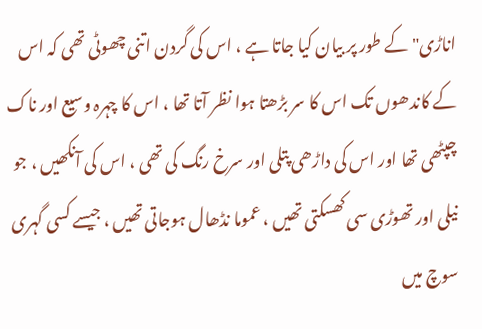اناڑی" کے طور پر بیان کیا جاتا ہے ، اس کی گردن اتنی چھوٹی تھی کہ اس کے کاندھوں تک اس کا سر بڑھتا ہوا نظر آتا تھا ، اس کا چہرہ وسیع اور ناک چپٹھی تھا اور اس کی داڑھی پتلی اور سرخ رنگ کی تھی ، اس کی آنکھیں ، جو نیلی اور تھوڑی سی کھسکتی تھیں ، عموما نڈھال ہوجاتی تھیں ، جیسے کسی گہری سوچ میں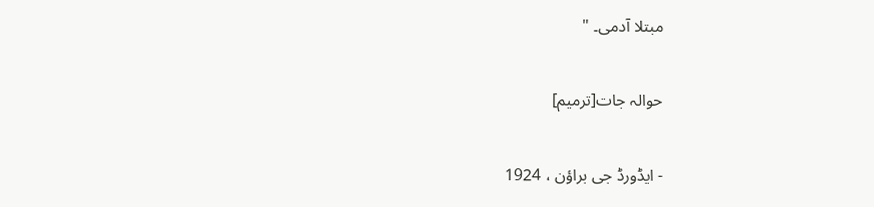مبتلا آدمی۔ "

حوالہ جات[ترمیم]

- ایڈورڈ جی براؤن ، 1924